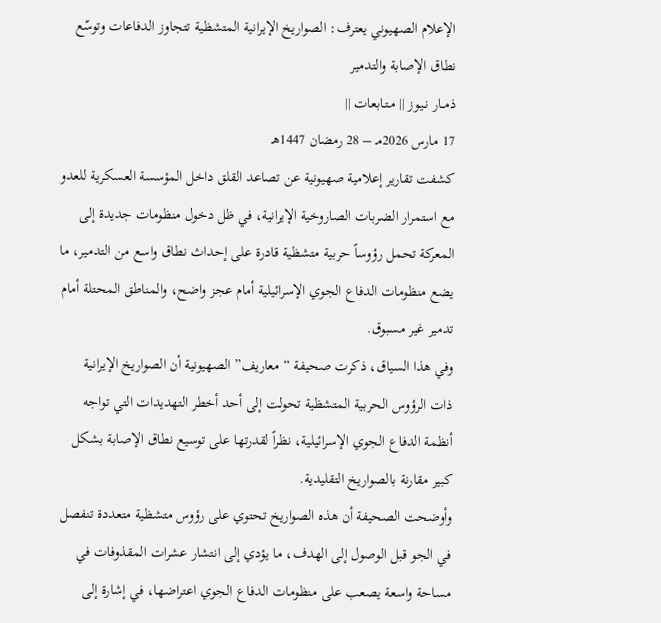الإعلام الصهيوني يعترف: الصواريخ الإيرانية المتشظية تتجاوز الدفاعات وتوسّع نطاق الإصابة والتدمير
ذمــار نـيـوز || مـتـابعات ||
17 مارس 2026مـ – 28 رمضان 1447هـ
كشفت تقارير إعلامية صهيونية عن تصاعد القلق داخل المؤسسة العسكرية للعدو مع استمرار الضربات الصاروخية الإيرانية، في ظل دخول منظومات جديدة إلى المعركة تحمل رؤوساً حربية متشظية قادرة على إحداث نطاق واسع من التدمير، ما يضع منظومات الدفاع الجوي الإسرائيلية أمام عجز واضح، والمناطق المحتلة أمام تدمير غير مسبوق.
وفي هذا السياق، ذكرت صحيفة “معاريف” الصهيونية أن الصواريخ الإيرانية ذات الرؤوس الحربية المتشظية تحولت إلى أحد أخطر التهديدات التي تواجه أنظمة الدفاع الجوي الإسرائيلية، نظراً لقدرتها على توسيع نطاق الإصابة بشكل كبير مقارنة بالصواريخ التقليدية.
وأوضحت الصحيفة أن هذه الصواريخ تحتوي على رؤوس متشظية متعددة تنفصل في الجو قبل الوصول إلى الهدف، ما يؤدي إلى انتشار عشرات المقذوفات في مساحة واسعة يصعب على منظومات الدفاع الجوي اعتراضها، في إشارة إلى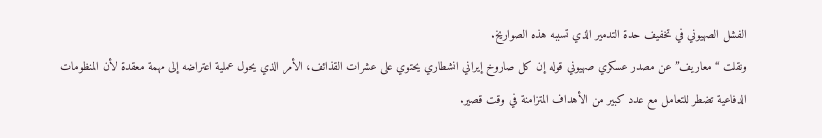الفشل الصهيوني في تخفيف حدة التدمير الذي تسببه هذه الصواريخ.
ونقلت “معاريف” عن مصدر عسكري صهيوني قوله إن كل صاروخ إيراني انشطاري يحتوي على عشرات القذائف، الأمر الذي يحول عملية اعتراضه إلى مهمة معقدة لأن المنظومات الدفاعية تضطر للتعامل مع عدد كبير من الأهداف المتزامنة في وقت قصير.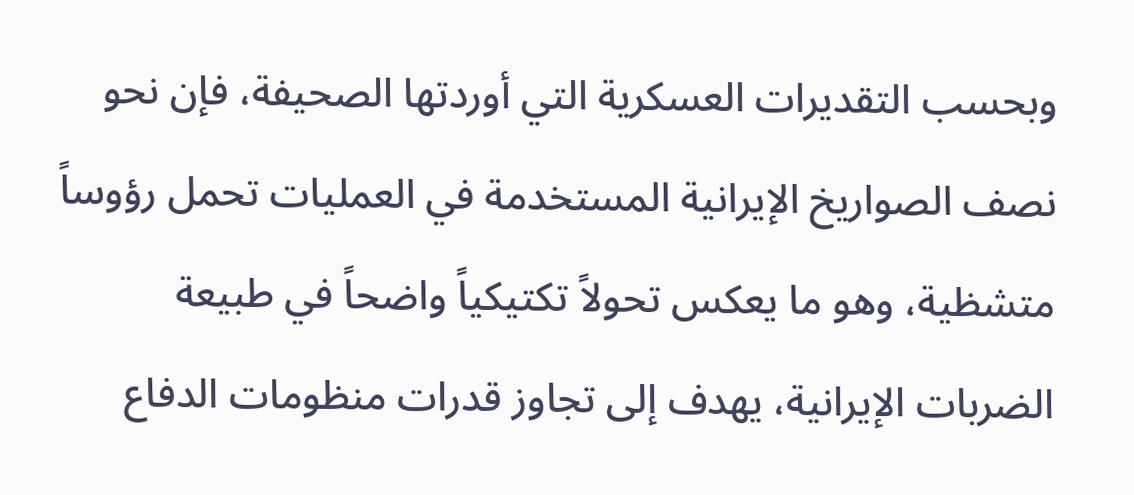وبحسب التقديرات العسكرية التي أوردتها الصحيفة، فإن نحو نصف الصواريخ الإيرانية المستخدمة في العمليات تحمل رؤوساً متشظية، وهو ما يعكس تحولاً تكتيكياً واضحاً في طبيعة الضربات الإيرانية، يهدف إلى تجاوز قدرات منظومات الدفاع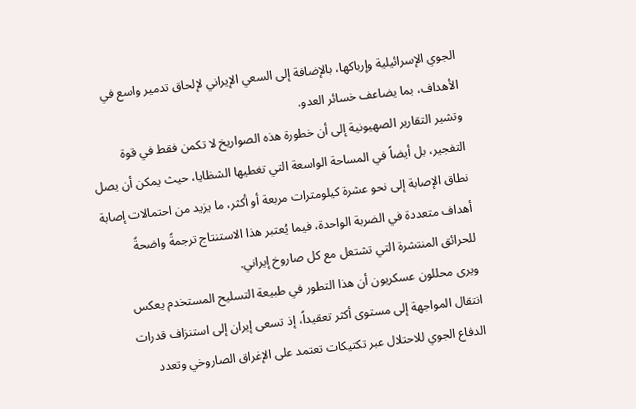الجوي الإسرائيلية وإرباكها، بالإضافة إلى السعي الإيراني لإلحاق تدمير واسع في الأهداف، بما يضاعف خسائر العدو.
وتشير التقارير الصهيونية إلى أن خطورة هذه الصواريخ لا تكمن فقط في قوة التفجير، بل أيضاً في المساحة الواسعة التي تغطيها الشظايا، حيث يمكن أن يصل نطاق الإصابة إلى نحو عشرة كيلومترات مربعة أو أكثر، ما يزيد من احتمالات إصابة أهداف متعددة في الضربة الواحدة، فيما يُعتبر هذا الاستنتاج ترجمةً واضحةً للحرائق المنتشرة التي تشتعل مع كل صاروخ إيراني.
ويرى محللون عسكريون أن هذا التطور في طبيعة التسليح المستخدم يعكس انتقال المواجهة إلى مستوى أكثر تعقيداً، إذ تسعى إيران إلى استنزاف قدرات الدفاع الجوي للاحتلال عبر تكتيكات تعتمد على الإغراق الصاروخي وتعدد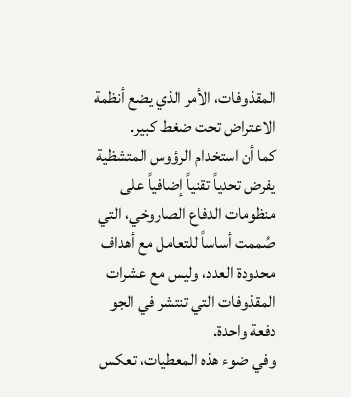المقذوفات، الأمر الذي يضع أنظمة الاعتراض تحت ضغط كبير.
كما أن استخدام الرؤوس المتشظية يفرض تحدياً تقنياً إضافياً على منظومات الدفاع الصاروخي، التي صُممت أساساً للتعامل مع أهداف محدودة العدد، وليس مع عشرات المقذوفات التي تنتشر في الجو دفعة واحدة.
وفي ضوء هذه المعطيات، تعكس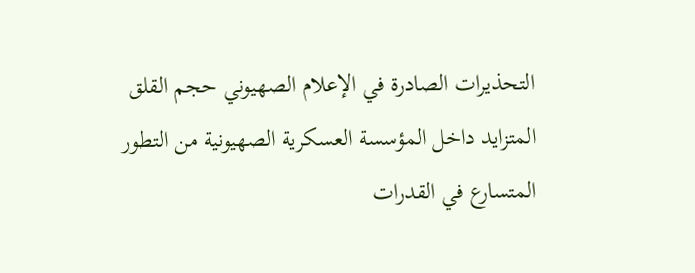التحذيرات الصادرة في الإعلام الصهيوني حجم القلق المتزايد داخل المؤسسة العسكرية الصهيونية من التطور المتسارع في القدرات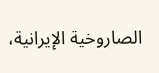الصاروخية الإيرانية،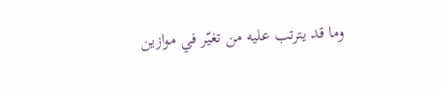وما قد يترتب عليه من تغيّر في موازين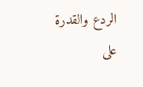الردع والقدرة على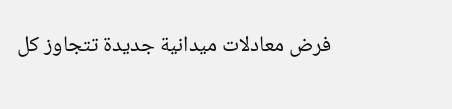فرض معادلات ميدانية جديدة تتجاوز كل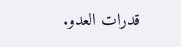قدرات العدو.